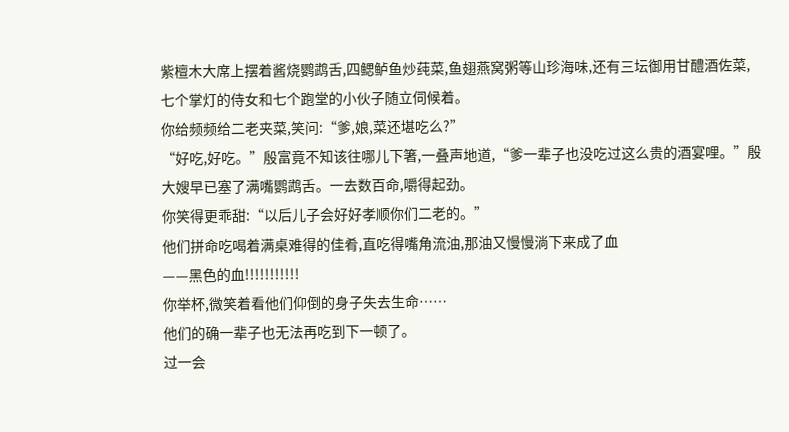紫檀木大席上摆着酱烧鹦鹉舌,四鳃鲈鱼炒莼菜,鱼翅燕窝粥等山珍海味,还有三坛御用甘醴酒佐菜,七个掌灯的侍女和七个跑堂的小伙子随立伺候着。
你给频频给二老夹菜,笑问:“爹,娘,菜还堪吃么?”
“好吃,好吃。”殷富竟不知该往哪儿下箸,一叠声地道,“爹一辈子也没吃过这么贵的酒宴哩。”殷大嫂早已塞了满嘴鹦鹉舌。一去数百命,嚼得起劲。
你笑得更乖甜:“以后儿子会好好孝顺你们二老的。”
他们拼命吃喝着满桌难得的佳肴,直吃得嘴角流油,那油又慢慢淌下来成了血
——黑色的血!!!!!!!!!!!
你举杯,微笑着看他们仰倒的身子失去生命……
他们的确一辈子也无法再吃到下一顿了。
过一会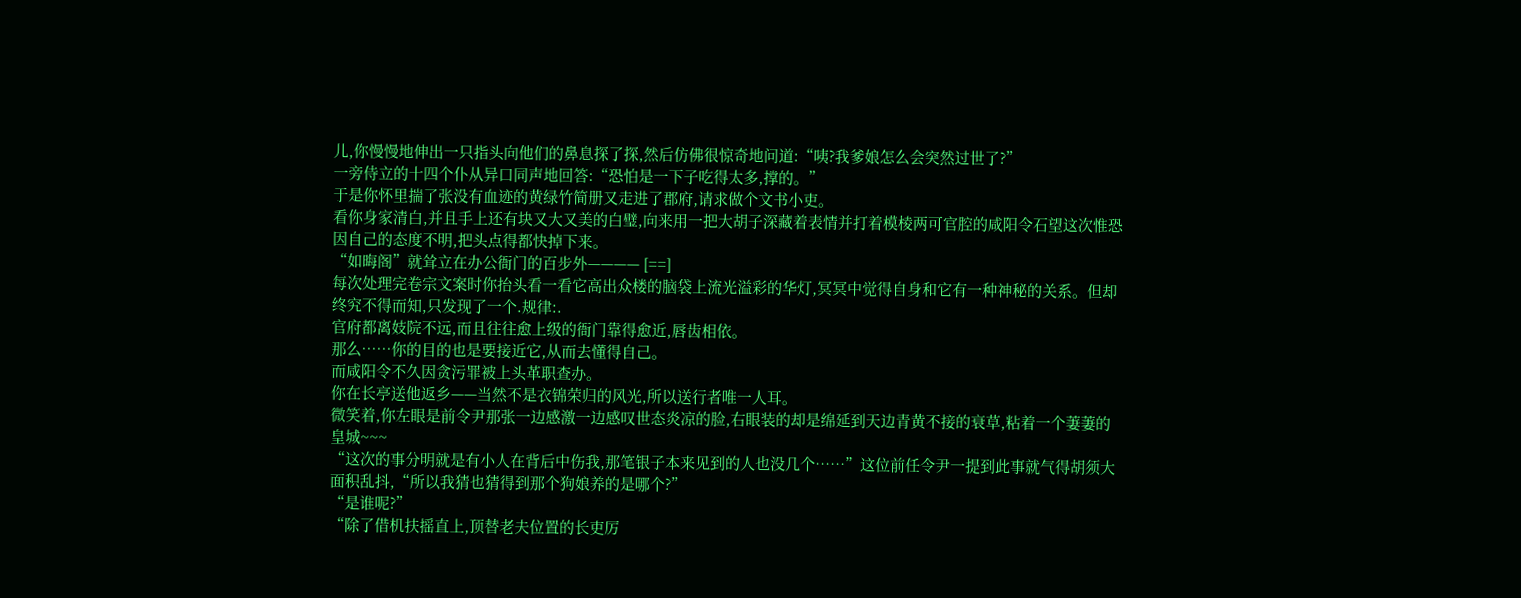儿,你慢慢地伸出一只指头向他们的鼻息探了探,然后仿佛很惊奇地问道:“咦?我爹娘怎么会突然过世了?”
一旁侍立的十四个仆从异口同声地回答:“恐怕是一下子吃得太多,撑的。”
于是你怀里揣了张没有血迹的黄绿竹简册又走进了郡府,请求做个文书小吏。
看你身家清白,并且手上还有块又大又美的白璧,向来用一把大胡子深藏着表情并打着模棱两可官腔的咸阳令石望这次惟恐因自己的态度不明,把头点得都快掉下来。
“如晦阁”就耸立在办公衙门的百步外———— [==]
每次处理完卷宗文案时你抬头看一看它高出众楼的脑袋上流光溢彩的华灯,冥冥中觉得自身和它有一种神秘的关系。但却终究不得而知,只发现了一个.规律:.
官府都离妓院不远,而且往往愈上级的衙门靠得愈近,唇齿相依。
那么……你的目的也是要接近它,从而去懂得自己。
而咸阳令不久因贪污罪被上头革职查办。
你在长亭送他返乡——当然不是衣锦荣归的风光,所以送行者唯一人耳。
微笑着,你左眼是前令尹那张一边感激一边感叹世态炎凉的脸,右眼装的却是绵延到天边青黄不接的衰草,粘着一个萋萋的皇城~~~
“这次的事分明就是有小人在背后中伤我,那笔银子本来见到的人也没几个……”这位前任令尹一提到此事就气得胡须大面积乱抖,“所以我猜也猜得到那个狗娘养的是哪个?”
“是谁呢?”
“除了借机扶摇直上,顶替老夫位置的长吏厉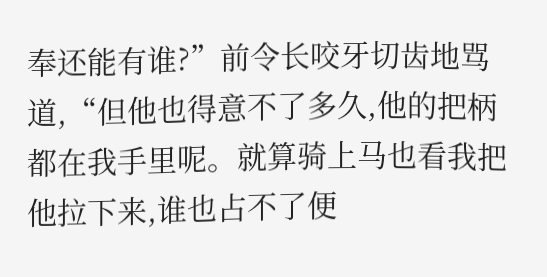奉还能有谁?”前令长咬牙切齿地骂道,“但他也得意不了多久,他的把柄都在我手里呢。就算骑上马也看我把他拉下来,谁也占不了便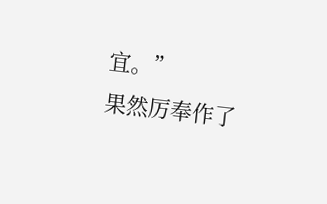宜。”
果然厉奉作了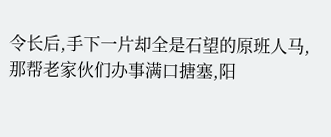令长后,手下一片却全是石望的原班人马,那帮老家伙们办事满口搪塞,阳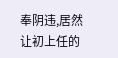奉阴违,居然让初上任的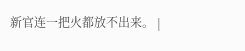新官连一把火都放不出来。 |